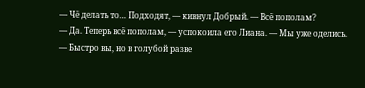— Чё делать то… Подходят, — кивнул Добрый. — Всё пополам?
— Да. Теперь всё пополам, — успокоила его Лиана. — Мы уже оделись.
— Быстро вы, но в голубой разве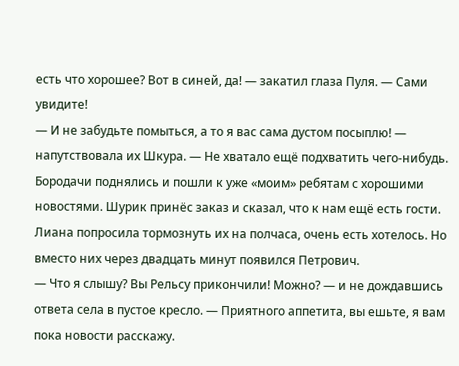есть что хорошее? Вот в синей, да! — закатил глаза Пуля. — Сами увидите!
— И не забудьте помыться, а то я вас сама дустом посыплю! — напутствовала их Шкура. — Не хватало ещё подхватить чего-нибудь.
Бородачи поднялись и пошли к уже «моим» ребятам с хорошими новостями. Шурик принёс заказ и сказал, что к нам ещё есть гости. Лиана попросила тормознуть их на полчаса, очень есть хотелось. Но вместо них через двадцать минут появился Петрович.
— Что я слышу? Вы Рельсу прикончили! Можно? — и не дождавшись ответа села в пустое кресло. — Приятного аппетита, вы ешьте, я вам пока новости расскажу.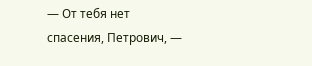— От тебя нет спасения, Петрович, —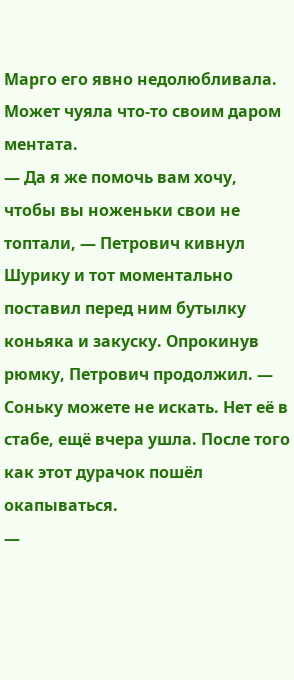Марго его явно недолюбливала. Может чуяла что-то своим даром ментата.
— Да я же помочь вам хочу, чтобы вы ноженьки свои не топтали, — Петрович кивнул Шурику и тот моментально поставил перед ним бутылку коньяка и закуску. Опрокинув рюмку, Петрович продолжил. — Соньку можете не искать. Нет её в стабе, ещё вчера ушла. После того как этот дурачок пошёл окапываться.
—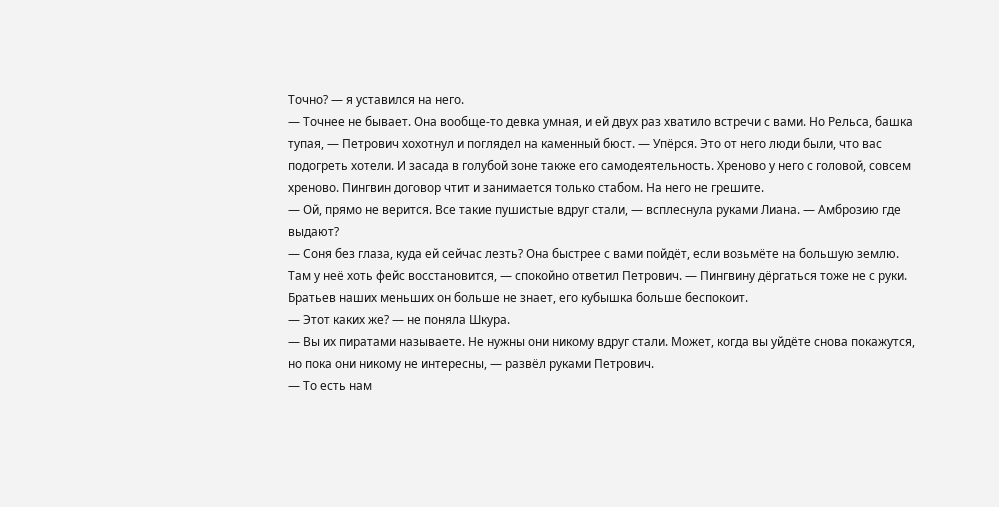Точно? — я уставился на него.
— Точнее не бывает. Она вообще-то девка умная, и ей двух раз хватило встречи с вами. Но Рельса, башка тупая, — Петрович хохотнул и поглядел на каменный бюст. — Упёрся. Это от него люди были, что вас подогреть хотели. И засада в голубой зоне также его самодеятельность. Хреново у него с головой, совсем хреново. Пингвин договор чтит и занимается только стабом. На него не грешите.
— Ой, прямо не верится. Все такие пушистые вдруг стали, — всплеснула руками Лиана. — Амброзию где выдают?
— Соня без глаза, куда ей сейчас лезть? Она быстрее с вами пойдёт, если возьмёте на большую землю. Там у неё хоть фейс восстановится, — спокойно ответил Петрович. — Пингвину дёргаться тоже не с руки. Братьев наших меньших он больше не знает, его кубышка больше беспокоит.
— Этот каких же? — не поняла Шкура.
— Вы их пиратами называете. Не нужны они никому вдруг стали. Может, когда вы уйдёте снова покажутся, но пока они никому не интересны, — развёл руками Петрович.
— То есть нам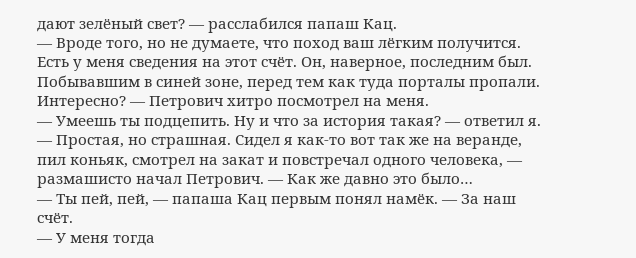дают зелёный свет? — расслабился папаш Кац.
— Вроде того, но не думаете, что поход ваш лёгким получится. Есть у меня сведения на этот счёт. Он, наверное, последним был. Побывавшим в синей зоне, перед тем как туда порталы пропали. Интересно? — Петрович хитро посмотрел на меня.
— Умеешь ты подцепить. Ну и что за история такая? — ответил я.
— Простая, но страшная. Сидел я как-то вот так же на веранде, пил коньяк, смотрел на закат и повстречал одного человека, — размашисто начал Петрович. — Как же давно это было…
— Ты пей, пей, — папаша Кац первым понял намёк. — За наш счёт.
— У меня тогда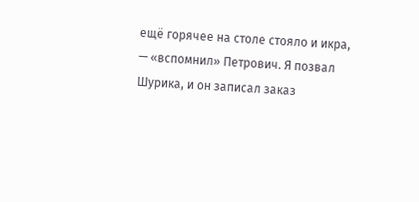ещё горячее на столе стояло и икра, — «вспомнил» Петрович. Я позвал Шурика, и он записал заказ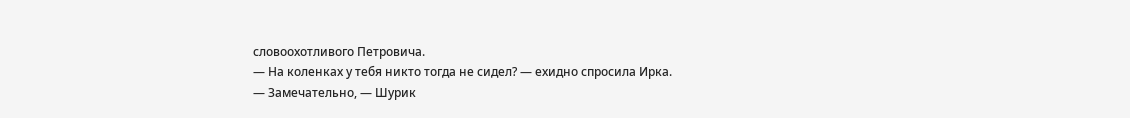словоохотливого Петровича.
— На коленках у тебя никто тогда не сидел? — ехидно спросила Ирка.
— Замечательно, — Шурик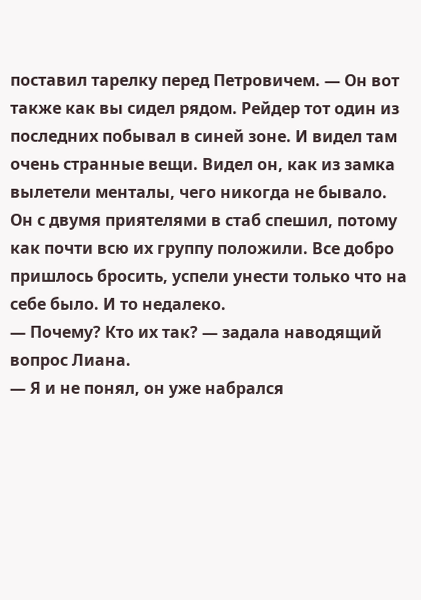поставил тарелку перед Петровичем. — Он вот также как вы сидел рядом. Рейдер тот один из последних побывал в синей зоне. И видел там очень странные вещи. Видел он, как из замка вылетели менталы, чего никогда не бывало. Он с двумя приятелями в стаб спешил, потому как почти всю их группу положили. Все добро пришлось бросить, успели унести только что на себе было. И то недалеко.
— Почему? Кто их так? — задала наводящий вопрос Лиана.
— Я и не понял, он уже набрался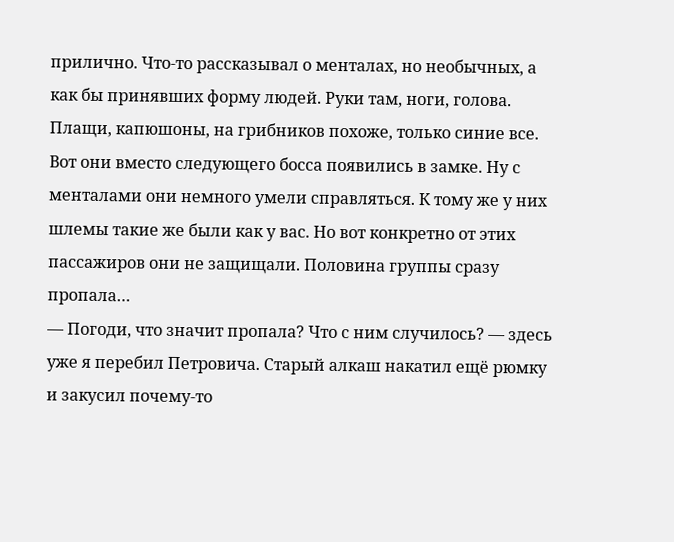прилично. Что-то рассказывал о менталах, но необычных, а как бы принявших форму людей. Руки там, ноги, голова. Плащи, капюшоны, на грибников похоже, только синие все. Вот они вместо следующего босса появились в замке. Ну с менталами они немного умели справляться. К тому же у них шлемы такие же были как у вас. Но вот конкретно от этих пассажиров они не защищали. Половина группы сразу пропала…
— Погоди, что значит пропала? Что с ним случилось? — здесь уже я перебил Петровича. Старый алкаш накатил ещё рюмку и закусил почему-то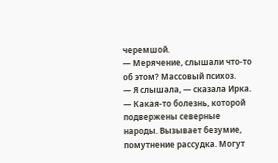черемшой.
— Мерячение, слышали что-то об этом? Массовый психоз.
— Я слышала, — сказала Ирка. — Какая-то болезнь, которой подвержены северные народы. Вызывает безумие, помутнение рассудка. Могут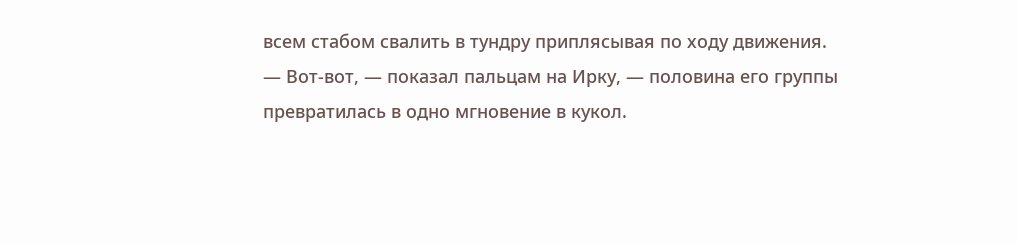всем стабом свалить в тундру приплясывая по ходу движения.
— Вот-вот, — показал пальцам на Ирку, — половина его группы превратилась в одно мгновение в кукол.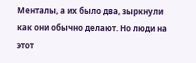Менталы, а их было два, зыркнули как они обычно делают. Но люди на этот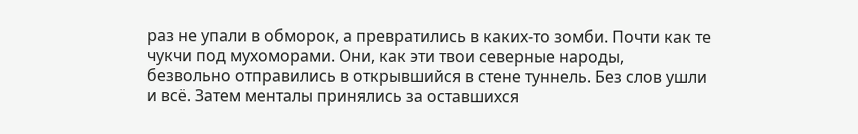раз не упали в обморок, а превратились в каких-то зомби. Почти как те чукчи под мухоморами. Они, как эти твои северные народы, безвольно отправились в открывшийся в стене туннель. Без слов ушли и всё. Затем менталы принялись за оставшихся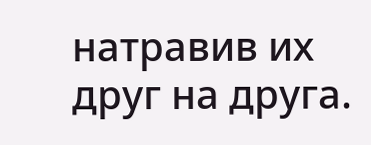натравив их друг на друга.